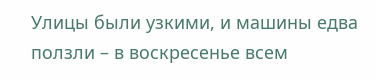Улицы были узкими, и машины едва ползли – в воскресенье всем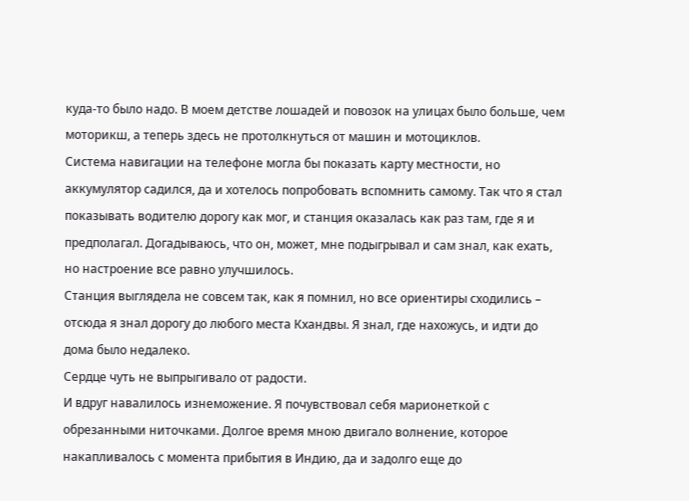куда-то было надо. В моем детстве лошадей и повозок на улицах было больше, чем моторикш, а теперь здесь не протолкнуться от машин и мотоциклов.
Система навигации на телефоне могла бы показать карту местности, но аккумулятор садился, да и хотелось попробовать вспомнить самому. Так что я стал показывать водителю дорогу как мог, и станция оказалась как раз там, где я и предполагал. Догадываюсь, что он, может, мне подыгрывал и сам знал, как ехать, но настроение все равно улучшилось.
Станция выглядела не совсем так, как я помнил, но все ориентиры сходились – отсюда я знал дорогу до любого места Кхандвы. Я знал, где нахожусь, и идти до дома было недалеко.
Сердце чуть не выпрыгивало от радости.
И вдруг навалилось изнеможение. Я почувствовал себя марионеткой с обрезанными ниточками. Долгое время мною двигало волнение, которое накапливалось с момента прибытия в Индию, да и задолго еще до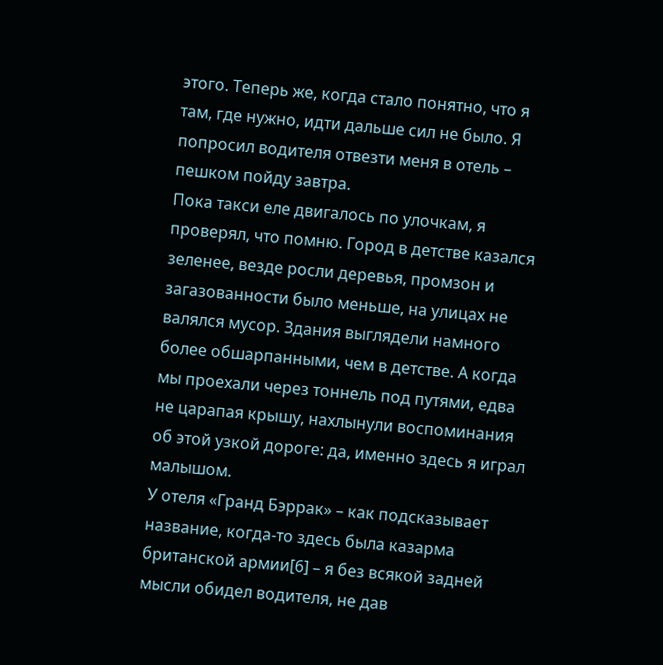этого. Теперь же, когда стало понятно, что я там, где нужно, идти дальше сил не было. Я попросил водителя отвезти меня в отель – пешком пойду завтра.
Пока такси еле двигалось по улочкам, я проверял, что помню. Город в детстве казался зеленее, везде росли деревья, промзон и загазованности было меньше, на улицах не валялся мусор. Здания выглядели намного более обшарпанными, чем в детстве. А когда мы проехали через тоннель под путями, едва не царапая крышу, нахлынули воспоминания об этой узкой дороге: да, именно здесь я играл малышом.
У отеля «Гранд Бэррак» – как подсказывает название, когда-то здесь была казарма британской армии[6] – я без всякой задней мысли обидел водителя, не дав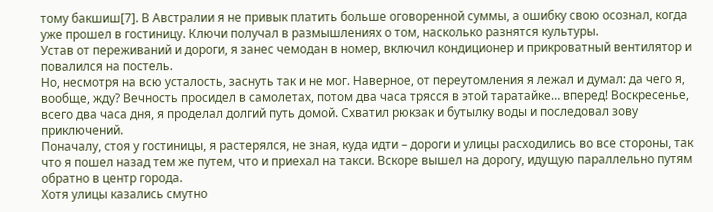тому бакшиш[7]. В Австралии я не привык платить больше оговоренной суммы, а ошибку свою осознал, когда уже прошел в гостиницу. Ключи получал в размышлениях о том, насколько разнятся культуры.
Устав от переживаний и дороги, я занес чемодан в номер, включил кондиционер и прикроватный вентилятор и повалился на постель.
Но, несмотря на всю усталость, заснуть так и не мог. Наверное, от переутомления я лежал и думал: да чего я, вообще, жду? Вечность просидел в самолетах, потом два часа трясся в этой таратайке… вперед! Воскресенье, всего два часа дня, я проделал долгий путь домой. Схватил рюкзак и бутылку воды и последовал зову приключений.
Поначалу, стоя у гостиницы, я растерялся, не зная, куда идти – дороги и улицы расходились во все стороны, так что я пошел назад тем же путем, что и приехал на такси. Вскоре вышел на дорогу, идущую параллельно путям обратно в центр города.
Хотя улицы казались смутно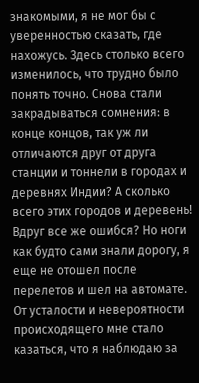знакомыми, я не мог бы с уверенностью сказать, где нахожусь. Здесь столько всего изменилось, что трудно было понять точно. Снова стали закрадываться сомнения: в конце концов, так уж ли отличаются друг от друга станции и тоннели в городах и деревнях Индии? А сколько всего этих городов и деревень! Вдруг все же ошибся? Но ноги как будто сами знали дорогу, я еще не отошел после перелетов и шел на автомате. От усталости и невероятности происходящего мне стало казаться, что я наблюдаю за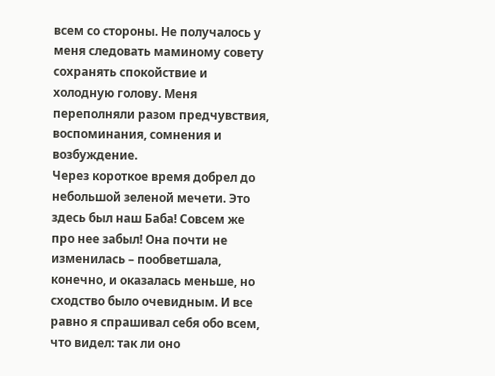всем со стороны. Не получалось у меня следовать маминому совету сохранять спокойствие и холодную голову. Меня переполняли разом предчувствия, воспоминания, сомнения и возбуждение.
Через короткое время добрел до небольшой зеленой мечети. Это здесь был наш Баба! Совсем же про нее забыл! Она почти не изменилась – пообветшала, конечно, и оказалась меньше, но сходство было очевидным. И все равно я спрашивал себя обо всем, что видел: так ли оно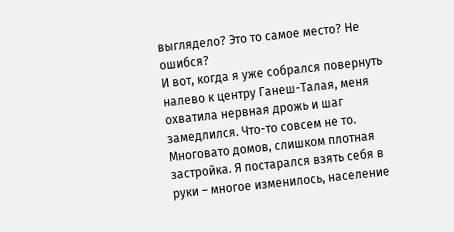выглядело? Это то самое место? Не ошибся?
И вот, когда я уже собрался повернуть налево к центру Ганеш-Талая, меня охватила нервная дрожь и шаг замедлился. Что-то совсем не то. Многовато домов, слишком плотная застройка. Я постарался взять себя в руки – многое изменилось, население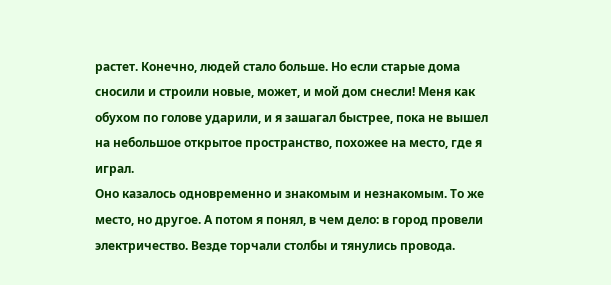растет. Конечно, людей стало больше. Но если старые дома сносили и строили новые, может, и мой дом снесли! Меня как обухом по голове ударили, и я зашагал быстрее, пока не вышел на небольшое открытое пространство, похожее на место, где я играл.
Оно казалось одновременно и знакомым и незнакомым. То же место, но другое. А потом я понял, в чем дело: в город провели электричество. Везде торчали столбы и тянулись провода.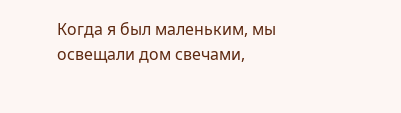Когда я был маленьким, мы освещали дом свечами,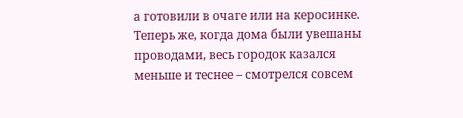а готовили в очаге или на керосинке. Теперь же, когда дома были увешаны проводами, весь городок казался меньше и теснее – смотрелся совсем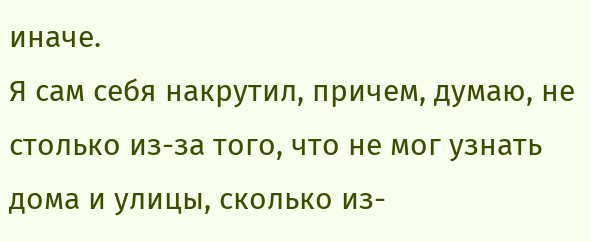иначе.
Я сам себя накрутил, причем, думаю, не столько из-за того, что не мог узнать дома и улицы, сколько из-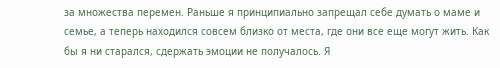за множества перемен. Раньше я принципиально запрещал себе думать о маме и семье, а теперь находился совсем близко от места, где они все еще могут жить. Как бы я ни старался, сдержать эмоции не получалось. Я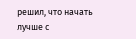решил, что начать лучше с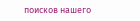поисков нашего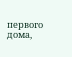первого дома,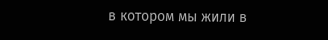в котором мы жили в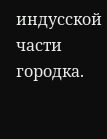индусской части городка.